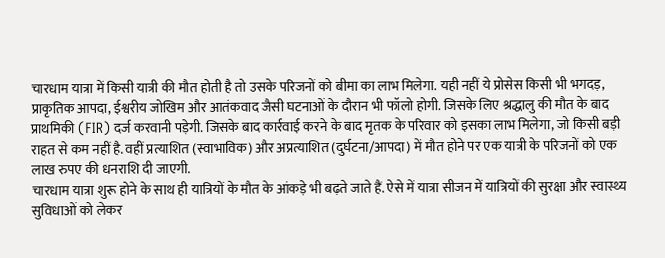चारधाम यात्रा में किसी यात्री की मौत होती है तो उसके परिजनों को बीमा का लाभ मिलेगा. यही नहीं ये प्रोसेस किसी भी भगदड़, प्राकृतिक आपदा, ईश्वरीय जोखिम और आतंकवाद जैसी घटनाओं के दौरान भी फॉलो होगी. जिसके लिए श्रद्धालु की मौत के बाद प्राथमिकी (FIR) दर्ज करवानी पड़ेगी. जिसके बाद कार्रवाई करने के बाद मृतक के परिवार को इसका लाभ मिलेगा, जो किसी बड़ी राहत से कम नहीं है. वहीं प्रत्याशित (स्वाभाविक) और अप्रत्याशित (दुर्घटना/आपदा) में मौत होने पर एक यात्री के परिजनों को एक लाख रुपए की धनराशि दी जाएगी.
चारधाम यात्रा शुरू होने के साथ ही यात्रियों के मौत के आंकड़े भी बढ़ते जाते हैं. ऐसे में यात्रा सीजन में यात्रियों की सुरक्षा और स्वास्थ्य सुविधाओं को लेकर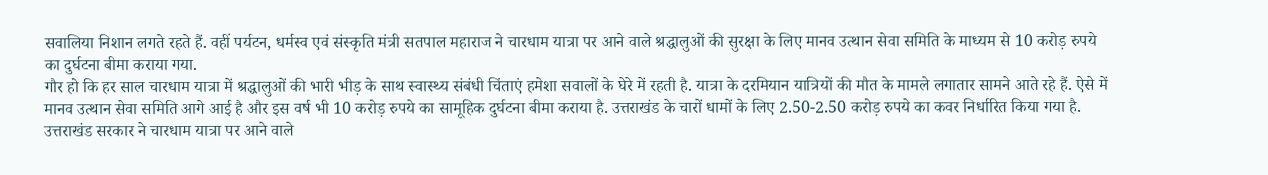सवालिया निशान लगते रहते हैं. वहीं पर्यटन, धर्मस्व एवं संस्कृति मंत्री सतपाल महाराज ने चारधाम यात्रा पर आने वाले श्रद्धालुओं की सुरक्षा के लिए मानव उत्थान सेवा समिति के माध्यम से 10 करोड़ रुपये का दुर्घटना बीमा कराया गया.
गौर हो कि हर साल चारधाम यात्रा में श्रद्धालुओं की भारी भीड़ के साथ स्वास्थ्य संबंधी चिंताएं हमेशा सवालों के घेरे में रहती है. यात्रा के दरमियान यात्रियों की मौत के मामले लगातार सामने आते रहे हैं. ऐसे में मानव उत्थान सेवा समिति आगे आई है और इस वर्ष भी 10 करोड़ रुपये का सामूहिक दुर्घटना बीमा कराया है. उत्तराखंड के चारों धामों के लिए 2.50-2.50 करोड़ रुपये का कवर निर्धारित किया गया है. उत्तराखंड सरकार ने चारधाम यात्रा पर आने वाले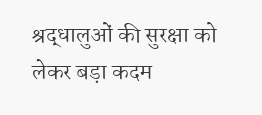श्रद्धालुओं की सुरक्षा को लेकर बड़ा कदम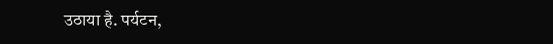उठाया है. पर्यटन,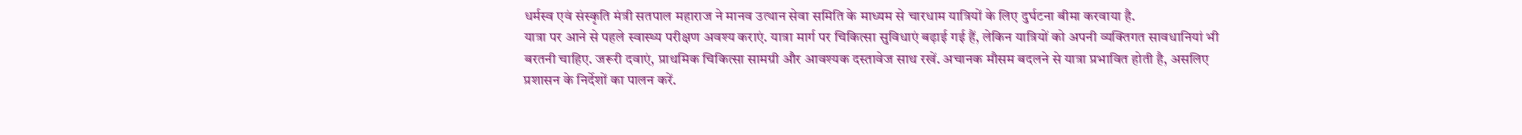धर्मस्व एवं संस्कृति मंत्री सतपाल महाराज ने मानव उत्थान सेवा समिति के माध्यम से चारधाम यात्रियों के लिए दुर्घटना बीमा करवाया है.
यात्रा पर आने से पहले स्वास्थ्य परीक्षण अवश्य कराएं. यात्रा मार्ग पर चिकित्सा सुविधाएं बढ़ाई गई हैं, लेकिन यात्रियों को अपनी व्यक्तिगत सावधानियां भी बरतनी चाहिए. जरूरी दवाएं, प्राथमिक चिकित्सा सामग्री और आवश्यक दस्तावेज साथ रखें. अचानक मौसम बदलने से यात्रा प्रभावित होती है, असलिए प्रशासन के निर्देशों का पालन करें.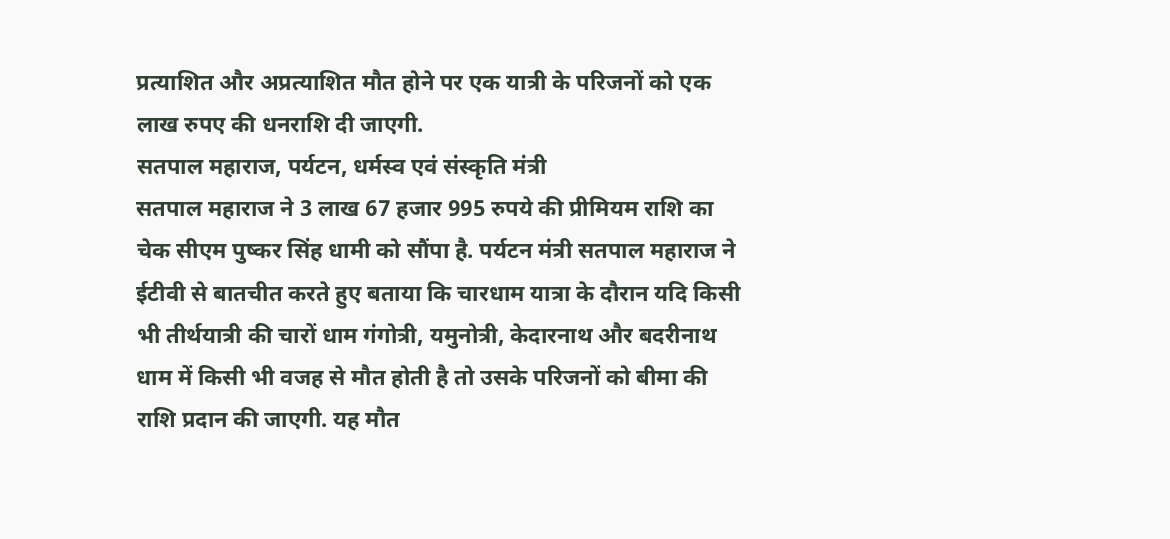प्रत्याशित और अप्रत्याशित मौत होने पर एक यात्री के परिजनों को एक लाख रुपए की धनराशि दी जाएगी.
सतपाल महाराज, पर्यटन, धर्मस्व एवं संस्कृति मंत्री
सतपाल महाराज ने 3 लाख 67 हजार 995 रुपये की प्रीमियम राशि का चेक सीएम पुष्कर सिंह धामी को सौंपा है. पर्यटन मंत्री सतपाल महाराज ने ईटीवी से बातचीत करते हुए बताया कि चारधाम यात्रा के दौरान यदि किसी भी तीर्थयात्री की चारों धाम गंगोत्री, यमुनोत्री, केदारनाथ और बदरीनाथ धाम में किसी भी वजह से मौत होती है तो उसके परिजनों को बीमा की राशि प्रदान की जाएगी. यह मौत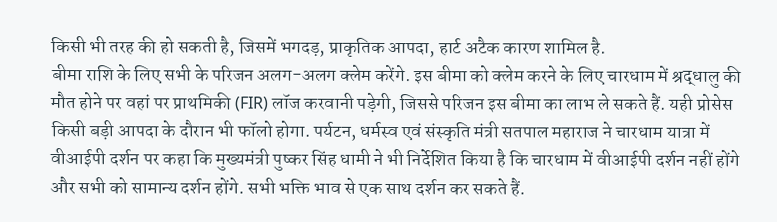किसी भी तरह की हो सकती है, जिसमें भगदड़, प्राकृतिक आपदा, हार्ट अटैक कारण शामिल है.
बीमा राशि के लिए सभी के परिजन अलग-अलग क्लेम करेंगे. इस बीमा को क्लेम करने के लिए चारधाम में श्रद्धालु की मौत होने पर वहां पर प्राथमिकी (FIR) लॉज करवानी पड़ेगी, जिससे परिजन इस बीमा का लाभ ले सकते हैं. यही प्रोसेस किसी बड़ी आपदा के दौरान भी फॉलो होगा. पर्यटन, धर्मस्व एवं संस्कृति मंत्री सतपाल महाराज ने चारधाम यात्रा में वीआईपी दर्शन पर कहा कि मुख्यमंत्री पुष्कर सिंह धामी ने भी निर्देशित किया है कि चारधाम में वीआईपी दर्शन नहीं होंगे और सभी को सामान्य दर्शन होंगे. सभी भक्ति भाव से एक साथ दर्शन कर सकते हैं.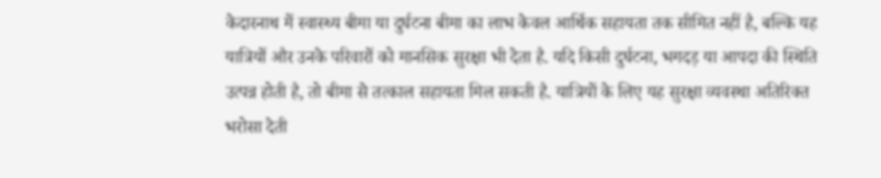केदारनाथ में स्वास्थ्य बीमा या दुर्घटना बीमा का लाभ केवल आर्थिक सहायता तक सीमित नहीं है, बल्कि यह यात्रियों और उनके परिवारों को मानसिक सुरक्षा भी देता है. यदि किसी दुर्घटना, भगदड़ या आपदा की स्थिति उत्पन्न होती है, तो बीमा से तत्काल सहायता मिल सकती है. यात्रियों के लिए यह सुरक्षा व्यवस्था अतिरिक्त भरोसा देती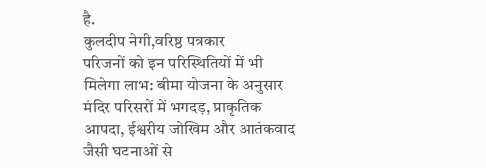है.
कुलदीप नेगी,वरिष्ठ पत्रकार
परिजनों को इन परिस्थितियों में भी मिलेगा लाभ: बीमा योजना के अनुसार मंदिर परिसरों में भगदड़, प्राकृतिक आपदा, ईश्वरीय जोखिम और आतंकवाद जैसी घटनाओं से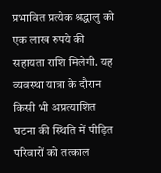प्रभावित प्रत्येक श्रद्धालु को एक लाख रुपये की सहायता राशि मिलेगी. यह व्यवस्था यात्रा के दौरान किसी भी अप्रत्याशित घटना की स्थिति में पीड़ित परिवारों को तत्काल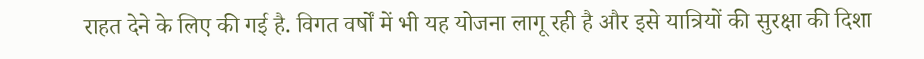राहत देने के लिए की गई है. विगत वर्षों में भी यह योजना लागू रही है और इसे यात्रियों की सुरक्षा की दिशा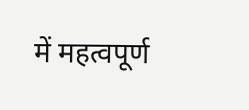में महत्वपूर्ण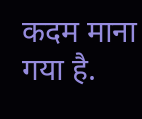कदम माना गया है.